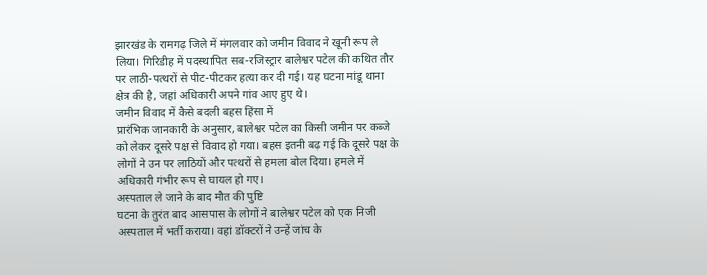झारखंड के रामगढ़ जिले में मंगलवार को जमीन विवाद ने खूनी रूप ले लिया। गिरिडीह में पदस्थापित सब-रजिस्ट्रार बालेश्वर पटेल की कथित तौर पर लाठी-पत्थरों से पीट-पीटकर हत्या कर दी गई। यह घटना मांडू थाना क्षेत्र की है, जहां अधिकारी अपने गांव आए हुए थे।
जमीन विवाद में कैसे बदली बहस हिंसा में
प्रारंभिक जानकारी के अनुसार, बालेश्वर पटेल का किसी जमीन पर कब्जे को लेकर दूसरे पक्ष से विवाद हो गया। बहस इतनी बढ़ गई कि दूसरे पक्ष के लोगों ने उन पर लाठियों और पत्थरों से हमला बोल दिया। हमले में अधिकारी गंभीर रूप से घायल हो गए।
अस्पताल ले जाने के बाद मौत की पुष्टि
घटना के तुरंत बाद आसपास के लोगों ने बालेश्वर पटेल को एक निजी अस्पताल में भर्ती कराया। वहां डॉक्टरों ने उन्हें जांच के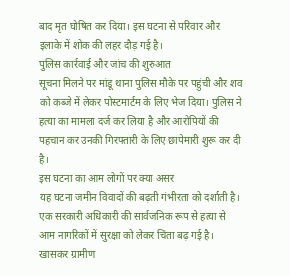बाद मृत घोषित कर दिया। इस घटना से परिवार और इलाके में शोक की लहर दौड़ गई है।
पुलिस कार्रवाई और जांच की शुरुआत
सूचना मिलने पर मांडू थाना पुलिस मौके पर पहुंची और शव को कब्जे में लेकर पोस्टमार्टम के लिए भेज दिया। पुलिस ने हत्या का मामला दर्ज कर लिया है और आरोपियों की पहचान कर उनकी गिरफ्तारी के लिए छापेमारी शुरू कर दी है।
इस घटना का आम लोगों पर क्या असर
यह घटना जमीन विवादों की बढ़ती गंभीरता को दर्शाती है। एक सरकारी अधिकारी की सार्वजनिक रूप से हत्या से आम नागरिकों में सुरक्षा को लेकर चिंता बढ़ गई है। खासकर ग्रामीण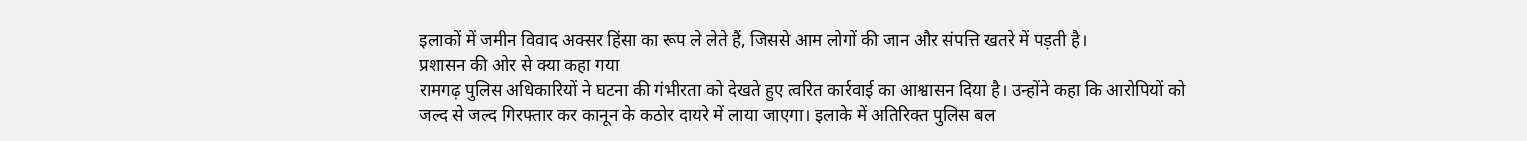इलाकों में जमीन विवाद अक्सर हिंसा का रूप ले लेते हैं, जिससे आम लोगों की जान और संपत्ति खतरे में पड़ती है।
प्रशासन की ओर से क्या कहा गया
रामगढ़ पुलिस अधिकारियों ने घटना की गंभीरता को देखते हुए त्वरित कार्रवाई का आश्वासन दिया है। उन्होंने कहा कि आरोपियों को जल्द से जल्द गिरफ्तार कर कानून के कठोर दायरे में लाया जाएगा। इलाके में अतिरिक्त पुलिस बल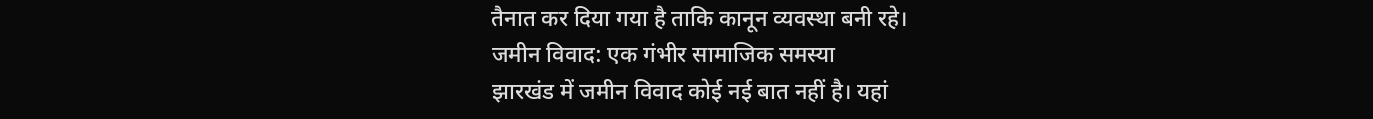तैनात कर दिया गया है ताकि कानून व्यवस्था बनी रहे।
जमीन विवाद: एक गंभीर सामाजिक समस्या
झारखंड में जमीन विवाद कोई नई बात नहीं है। यहां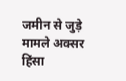जमीन से जुड़े मामले अक्सर हिंसा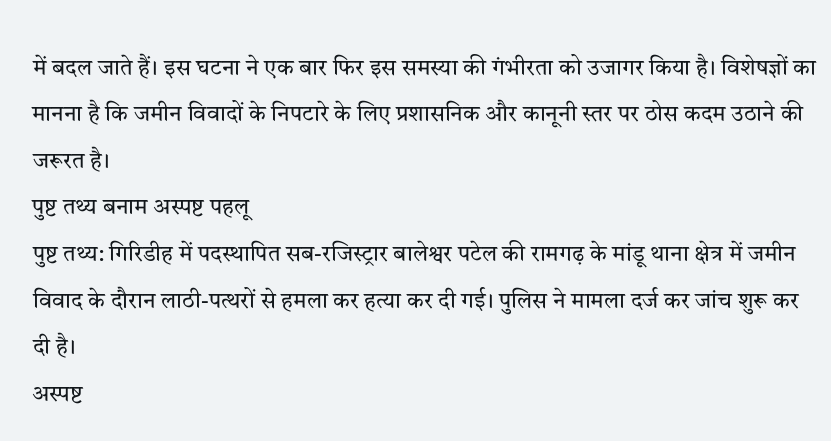में बदल जाते हैं। इस घटना ने एक बार फिर इस समस्या की गंभीरता को उजागर किया है। विशेषज्ञों का मानना है कि जमीन विवादों के निपटारे के लिए प्रशासनिक और कानूनी स्तर पर ठोस कदम उठाने की जरूरत है।
पुष्ट तथ्य बनाम अस्पष्ट पहलू
पुष्ट तथ्य: गिरिडीह में पदस्थापित सब-रजिस्ट्रार बालेश्वर पटेल की रामगढ़ के मांडू थाना क्षेत्र में जमीन विवाद के दौरान लाठी-पत्थरों से हमला कर हत्या कर दी गई। पुलिस ने मामला दर्ज कर जांच शुरू कर दी है।
अस्पष्ट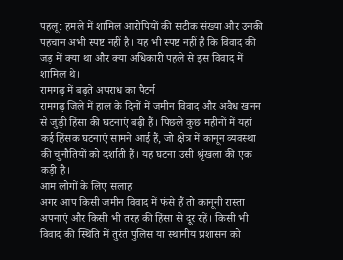पहलू: हमले में शामिल आरोपियों की सटीक संख्या और उनकी पहचान अभी स्पष्ट नहीं है। यह भी स्पष्ट नहीं है कि विवाद की जड़ में क्या था और क्या अधिकारी पहले से इस विवाद में शामिल थे।
रामगढ़ में बढ़ते अपराध का पैटर्न
रामगढ़ जिले में हाल के दिनों में जमीन विवाद और अवैध खनन से जुड़ी हिंसा की घटनाएं बढ़ी हैं। पिछले कुछ महीनों में यहां कई हिंसक घटनाएं सामने आई हैं, जो क्षेत्र में कानून व्यवस्था की चुनौतियों को दर्शाती हैं। यह घटना उसी श्रृंखला की एक कड़ी है।
आम लोगों के लिए सलाह
अगर आप किसी जमीन विवाद में फंसे हैं तो कानूनी रास्ता अपनाएं और किसी भी तरह की हिंसा से दूर रहें। किसी भी विवाद की स्थिति में तुरंत पुलिस या स्थानीय प्रशासन को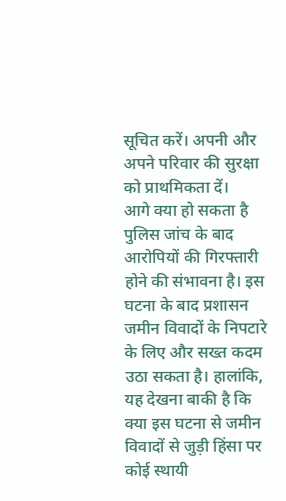सूचित करें। अपनी और अपने परिवार की सुरक्षा को प्राथमिकता दें।
आगे क्या हो सकता है
पुलिस जांच के बाद आरोपियों की गिरफ्तारी होने की संभावना है। इस घटना के बाद प्रशासन जमीन विवादों के निपटारे के लिए और सख्त कदम उठा सकता है। हालांकि, यह देखना बाकी है कि क्या इस घटना से जमीन विवादों से जुड़ी हिंसा पर कोई स्थायी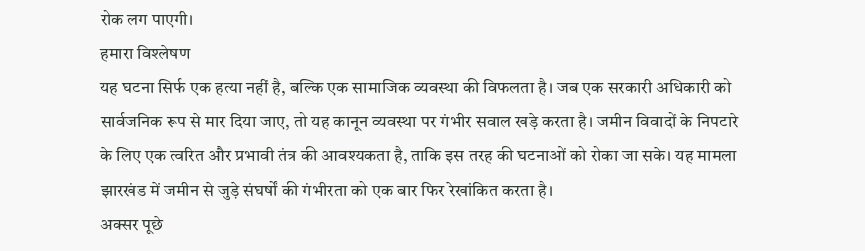रोक लग पाएगी।
हमारा विश्लेषण
यह घटना सिर्फ एक हत्या नहीं है, बल्कि एक सामाजिक व्यवस्था की विफलता है। जब एक सरकारी अधिकारी को सार्वजनिक रूप से मार दिया जाए, तो यह कानून व्यवस्था पर गंभीर सवाल खड़े करता है। जमीन विवादों के निपटारे के लिए एक त्वरित और प्रभावी तंत्र की आवश्यकता है, ताकि इस तरह की घटनाओं को रोका जा सके। यह मामला झारखंड में जमीन से जुड़े संघर्षों की गंभीरता को एक बार फिर रेखांकित करता है।
अक्सर पूछे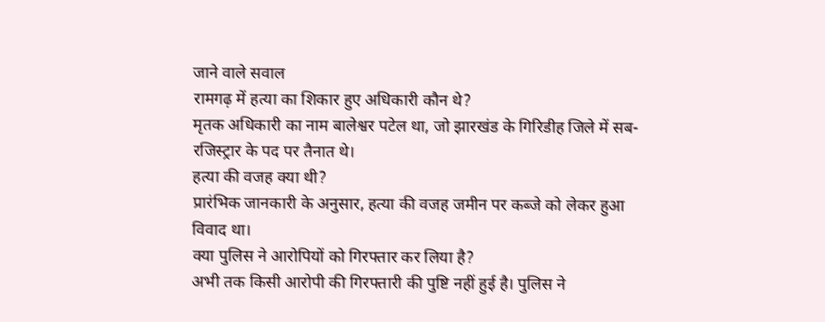जाने वाले सवाल
रामगढ़ में हत्या का शिकार हुए अधिकारी कौन थे?
मृतक अधिकारी का नाम बालेश्वर पटेल था, जो झारखंड के गिरिडीह जिले में सब-रजिस्ट्रार के पद पर तैनात थे।
हत्या की वजह क्या थी?
प्रारंभिक जानकारी के अनुसार, हत्या की वजह जमीन पर कब्जे को लेकर हुआ विवाद था।
क्या पुलिस ने आरोपियों को गिरफ्तार कर लिया है?
अभी तक किसी आरोपी की गिरफ्तारी की पुष्टि नहीं हुई है। पुलिस ने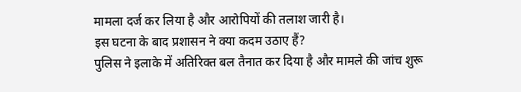मामला दर्ज कर लिया है और आरोपियों की तलाश जारी है।
इस घटना के बाद प्रशासन ने क्या कदम उठाए हैं?
पुलिस ने इलाके में अतिरिक्त बल तैनात कर दिया है और मामले की जांच शुरू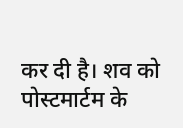कर दी है। शव को पोस्टमार्टम के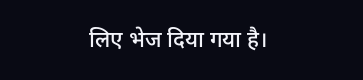लिए भेज दिया गया है।